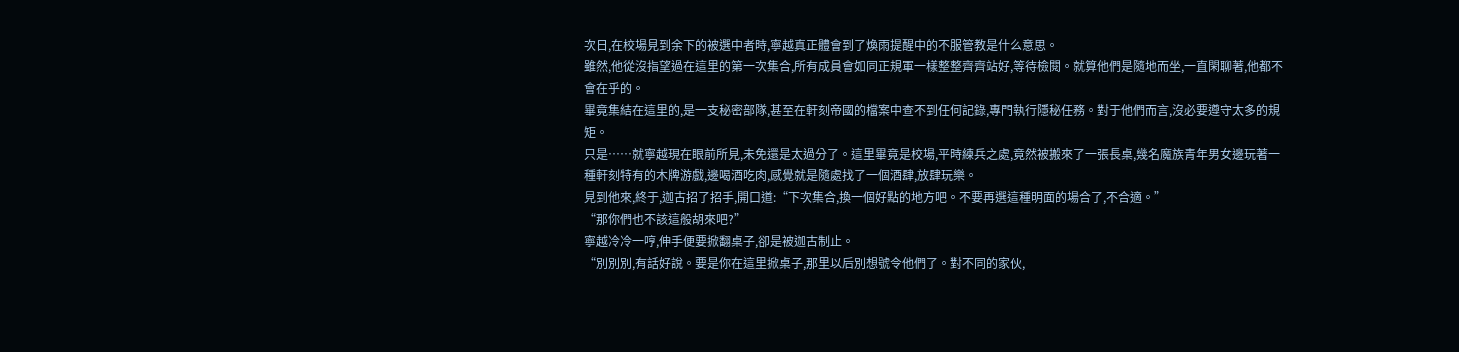次日,在校場見到余下的被選中者時,寧越真正體會到了煥雨提醒中的不服管教是什么意思。
雖然,他從沒指望過在這里的第一次集合,所有成員會如同正規軍一樣整整齊齊站好,等待檢閱。就算他們是隨地而坐,一直閑聊著,他都不會在乎的。
畢竟集結在這里的,是一支秘密部隊,甚至在軒刻帝國的檔案中查不到任何記錄,專門執行隱秘任務。對于他們而言,沒必要遵守太多的規矩。
只是……就寧越現在眼前所見,未免還是太過分了。這里畢竟是校場,平時練兵之處,竟然被搬來了一張長桌,幾名魔族青年男女邊玩著一種軒刻特有的木牌游戲,邊喝酒吃肉,感覺就是隨處找了一個酒肆,放肆玩樂。
見到他來,終于,迦古招了招手,開口道:“下次集合,換一個好點的地方吧。不要再選這種明面的場合了,不合適。”
“那你們也不該這般胡來吧?”
寧越冷冷一哼,伸手便要掀翻桌子,卻是被迦古制止。
“別別別,有話好說。要是你在這里掀桌子,那里以后別想號令他們了。對不同的家伙,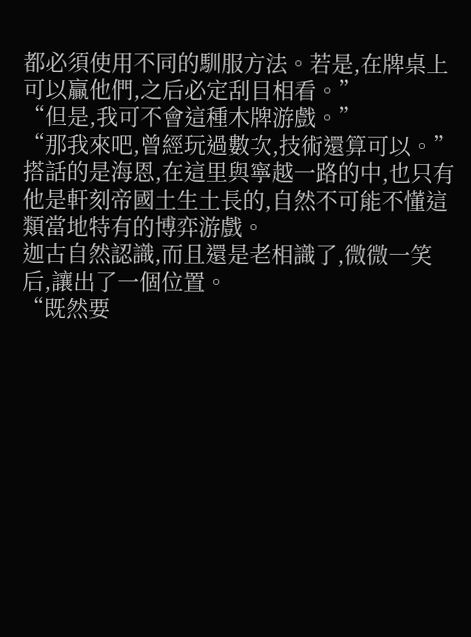都必須使用不同的馴服方法。若是,在牌桌上可以贏他們,之后必定刮目相看。”
“但是,我可不會這種木牌游戲。”
“那我來吧,曾經玩過數次,技術還算可以。”
搭話的是海恩,在這里與寧越一路的中,也只有他是軒刻帝國土生土長的,自然不可能不懂這類當地特有的博弈游戲。
迦古自然認識,而且還是老相識了,微微一笑后,讓出了一個位置。
“既然要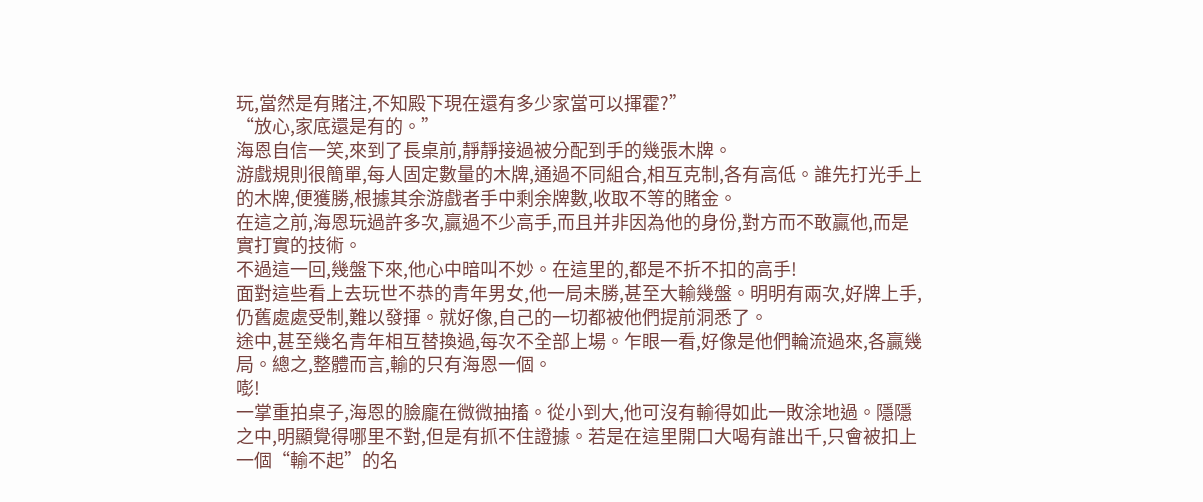玩,當然是有賭注,不知殿下現在還有多少家當可以揮霍?”
“放心,家底還是有的。”
海恩自信一笑,來到了長桌前,靜靜接過被分配到手的幾張木牌。
游戲規則很簡單,每人固定數量的木牌,通過不同組合,相互克制,各有高低。誰先打光手上的木牌,便獲勝,根據其余游戲者手中剩余牌數,收取不等的賭金。
在這之前,海恩玩過許多次,贏過不少高手,而且并非因為他的身份,對方而不敢贏他,而是實打實的技術。
不過這一回,幾盤下來,他心中暗叫不妙。在這里的,都是不折不扣的高手!
面對這些看上去玩世不恭的青年男女,他一局未勝,甚至大輸幾盤。明明有兩次,好牌上手,仍舊處處受制,難以發揮。就好像,自己的一切都被他們提前洞悉了。
途中,甚至幾名青年相互替換過,每次不全部上場。乍眼一看,好像是他們輪流過來,各贏幾局。總之,整體而言,輸的只有海恩一個。
嘭!
一掌重拍桌子,海恩的臉龐在微微抽搐。從小到大,他可沒有輸得如此一敗涂地過。隱隱之中,明顯覺得哪里不對,但是有抓不住證據。若是在這里開口大喝有誰出千,只會被扣上一個“輸不起”的名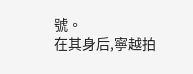號。
在其身后,寧越拍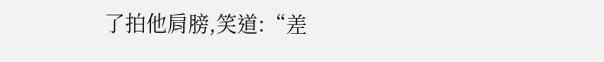了拍他肩膀,笑道:“差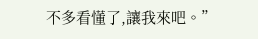不多看懂了,讓我來吧。”